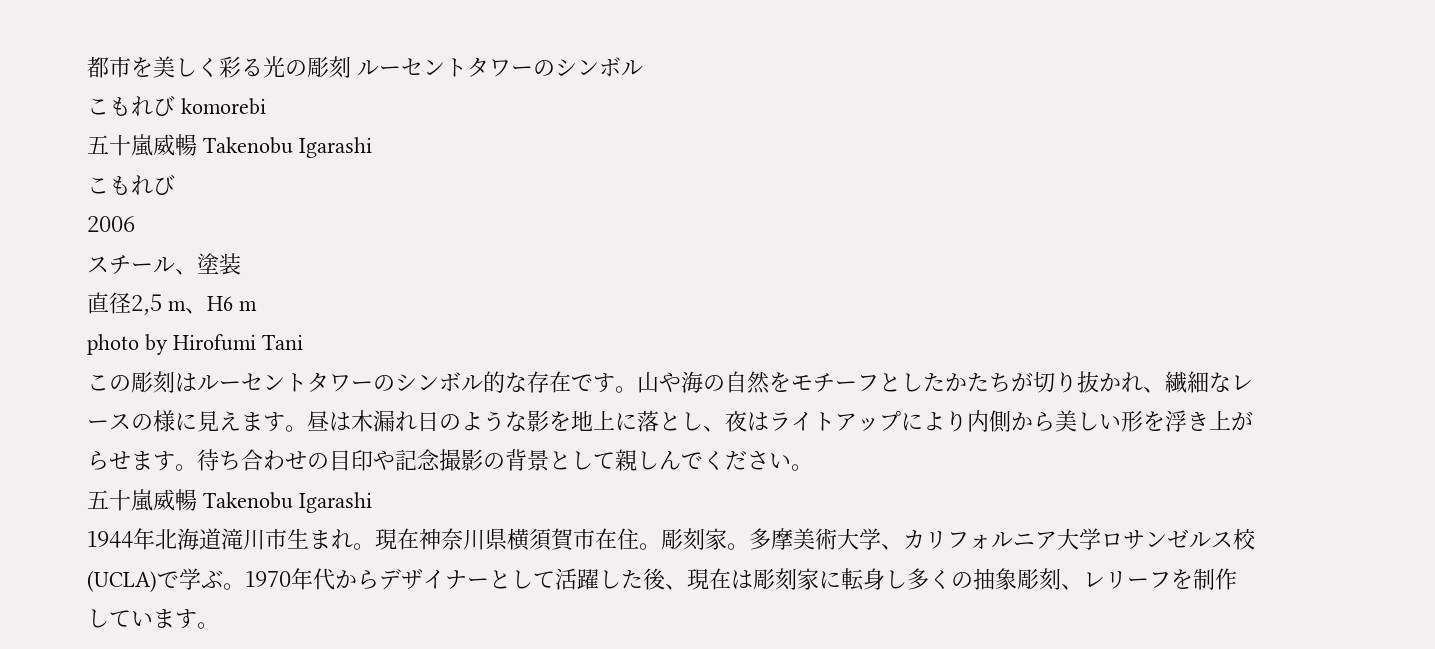都市を美しく彩る光の彫刻 ルーセントタワーのシンボル
こもれび komorebi
五十嵐威暢 Takenobu Igarashi
こもれび
2006
スチール、塗装
直径2,5 m、H6 m
photo by Hirofumi Tani
この彫刻はルーセントタワーのシンボル的な存在です。山や海の自然をモチーフとしたかたちが切り抜かれ、繊細なレースの様に見えます。昼は木漏れ日のような影を地上に落とし、夜はライトアップにより内側から美しい形を浮き上がらせます。待ち合わせの目印や記念撮影の背景として親しんでください。
五十嵐威暢 Takenobu Igarashi
1944年北海道滝川市生まれ。現在神奈川県横須賀市在住。彫刻家。多摩美術大学、カリフォルニア大学ロサンゼルス校(UCLA)で学ぶ。1970年代からデザイナーとして活躍した後、現在は彫刻家に転身し多くの抽象彫刻、レリーフを制作しています。